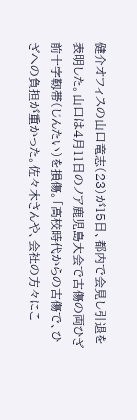健介オフィスの山口竜志(23)が15日、都内で会見し引退を表明した。山口は4月11日のノア鹿児島大会で古傷の両ひざ前十字靱帯(じんたい)を損傷。「高校時代からの古傷で、ひざへの負担が重かった。佐々木さんや、会社の方々にこ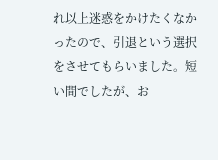れ以上迷惑をかけたくなかったので、引退という選択をさせてもらいました。短い間でしたが、お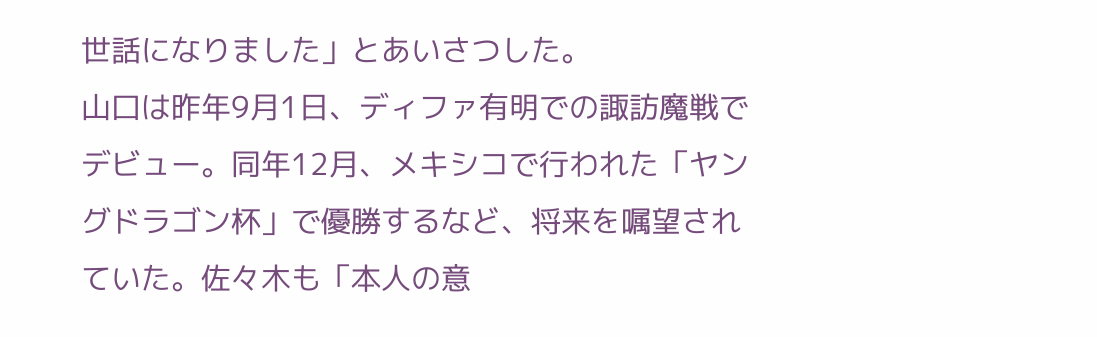世話になりました」とあいさつした。
山口は昨年9月1日、ディファ有明での諏訪魔戦でデビュー。同年12月、メキシコで行われた「ヤングドラゴン杯」で優勝するなど、将来を嘱望されていた。佐々木も「本人の意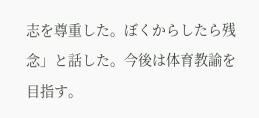志を尊重した。ぼくからしたら残念」と話した。今後は体育教諭を目指す。